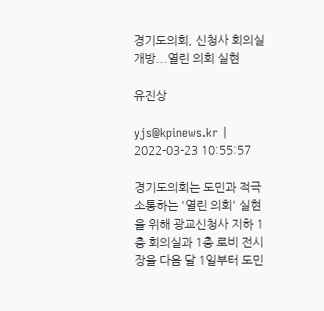경기도의회, 신청사 회의실 개방...열린 의회 실현

유진상

yjs@kpinews.kr | 2022-03-23 10:55:57

경기도의회는 도민과 적극 소통하는 '열린 의회' 실현을 위해 광교신청사 지하 1층 회의실과 1층 로비 전시장을 다음 달 1일부터 도민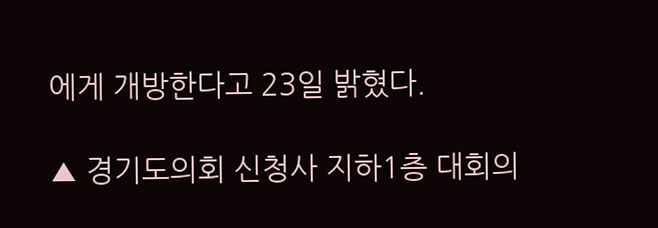에게 개방한다고 23일 밝혔다.

▲ 경기도의회 신청사 지하1층 대회의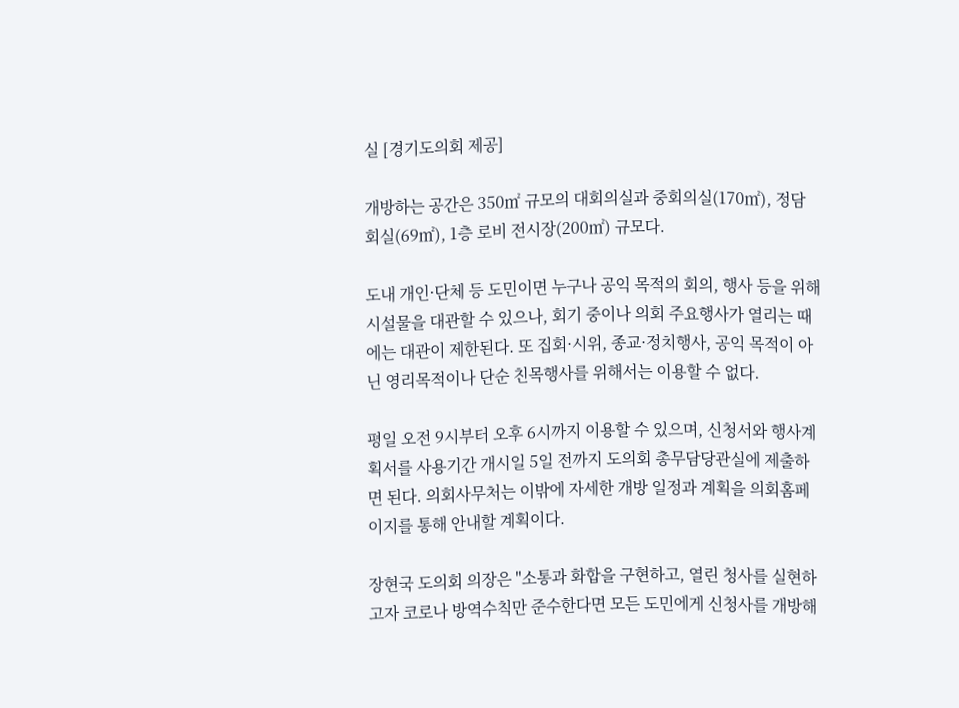실 [경기도의회 제공]

개방하는 공간은 350㎡ 규모의 대회의실과 중회의실(170㎡), 정담회실(69㎡), 1층 로비 전시장(200㎡) 규모다.

도내 개인·단체 등 도민이면 누구나 공익 목적의 회의, 행사 등을 위해 시설물을 대관할 수 있으나, 회기 중이나 의회 주요행사가 열리는 때에는 대관이 제한된다. 또 집회·시위, 종교·정치행사, 공익 목적이 아닌 영리목적이나 단순 친목행사를 위해서는 이용할 수 없다.

평일 오전 9시부터 오후 6시까지 이용할 수 있으며, 신청서와 행사계획서를 사용기간 개시일 5일 전까지 도의회 총무담당관실에 제출하면 된다. 의회사무처는 이밖에 자세한 개방 일정과 계획을 의회홈페이지를 통해 안내할 계획이다.

장현국 도의회 의장은 "소통과 화합을 구현하고, 열린 청사를 실현하고자 코로나 방역수칙만 준수한다면 모든 도민에게 신청사를 개방해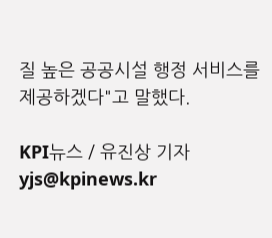질 높은 공공시설 행정 서비스를 제공하겠다"고 말했다.

KPI뉴스 / 유진상 기자 yjs@kpinews.kr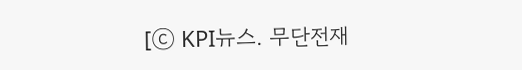[ⓒ KPI뉴스. 무단전재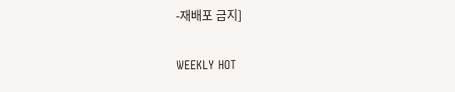-재배포 금지]

WEEKLY HOT